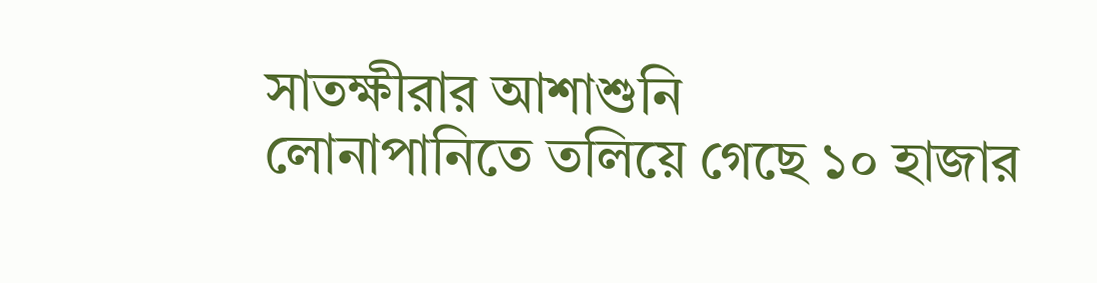সাতক্ষীরার আশাশুনি
লোনাপানিতে তলিয়ে গেছে ১০ হাজার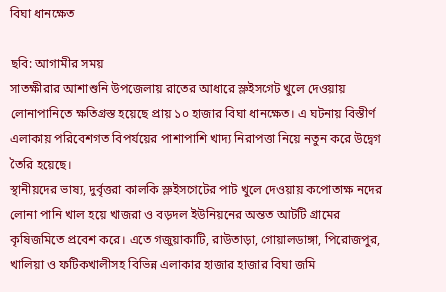বিঘা ধানক্ষেত

ছবি: আগামীর সময়
সাতক্ষীরার আশাশুনি উপজেলায় রাতের আধারে স্লুইসগেট খুলে দেওয়ায় লোনাপানিতে ক্ষতিগ্রস্ত হয়েছে প্রায় ১০ হাজার বিঘা ধানক্ষেত। এ ঘটনায় বিস্তীর্ণ এলাকায় পরিবেশগত বিপর্যয়ের পাশাপাশি খাদ্য নিরাপত্তা নিয়ে নতুন করে উদ্বেগ তৈরি হয়েছে।
স্থানীয়দের ভাষ্য, দুর্বৃত্তরা কালকি স্লুইসগেটের পাট খুলে দেওয়ায় কপোতাক্ষ নদের লোনা পানি খাল হয়ে খাজরা ও বড়দল ইউনিয়নের অন্তত আটটি গ্রামের কৃষিজমিতে প্রবেশ করে। এতে গজুয়াকাটি, রাউতাড়া, গোয়ালডাঙ্গা, পিরোজপুর, খালিয়া ও ফটিকখালীসহ বিভিন্ন এলাকার হাজার হাজার বিঘা জমি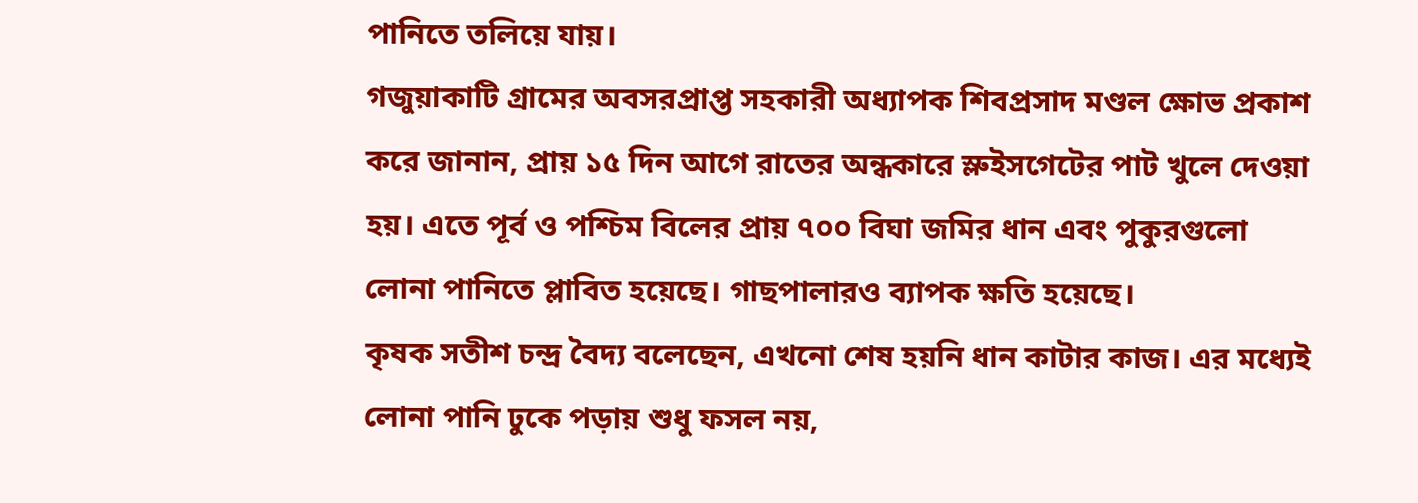পানিতে তলিয়ে যায়।
গজুয়াকাটি গ্রামের অবসরপ্রাপ্ত সহকারী অধ্যাপক শিবপ্রসাদ মণ্ডল ক্ষোভ প্রকাশ করে জানান, প্রায় ১৫ দিন আগে রাতের অন্ধকারে স্লুইসগেটের পাট খুলে দেওয়া হয়। এতে পূর্ব ও পশ্চিম বিলের প্রায় ৭০০ বিঘা জমির ধান এবং পুকুরগুলো লোনা পানিতে প্লাবিত হয়েছে। গাছপালারও ব্যাপক ক্ষতি হয়েছে।
কৃষক সতীশ চন্দ্র বৈদ্য বলেছেন, এখনো শেষ হয়নি ধান কাটার কাজ। এর মধ্যেই লোনা পানি ঢুকে পড়ায় শুধু ফসল নয়,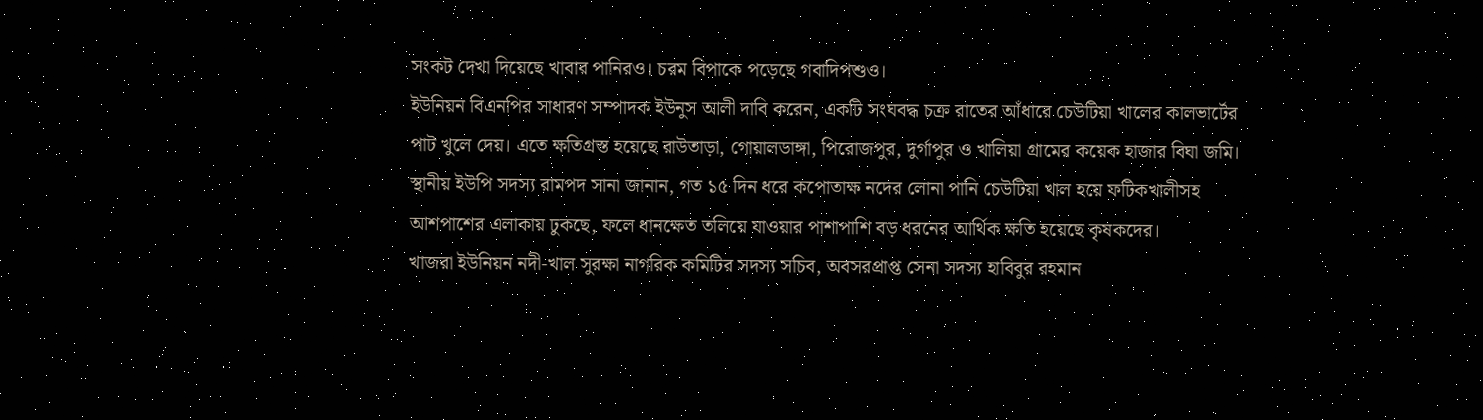সংকট দেখা দিয়েছে খাবার পানিরও। চরম বিপাকে পড়েছে গবাদিপশুও।
ইউনিয়ন বিএনপির সাধারণ সম্পাদক ইউনুস আলী দাবি করেন, একটি সংঘবদ্ধ চক্র রাতের আঁধারে চেউটিয়া খালের কালভার্টের পাট খুলে দেয়। এতে ক্ষতিগ্রস্ত হয়েছে রাউতাড়া, গোয়ালডাঙ্গা, পিরোজপুর, দুর্গাপুর ও খালিয়া গ্রামের কয়েক হাজার বিঘা জমি।
স্থানীয় ইউপি সদস্য রামপদ সানা জানান, গত ১৫ দিন ধরে কপোতাক্ষ নদের লোনা পানি চেউটিয়া খাল হয়ে ফটিকখালীসহ আশপাশের এলাকায় ঢুকছে, ফলে ধানক্ষেত তলিয়ে যাওয়ার পাশাপাশি বড় ধরনের আর্থিক ক্ষতি হয়েছে কৃষকদের।
খাজরা ইউনিয়ন নদী-খাল সুরক্ষা নাগরিক কমিটির সদস্য সচিব, অবসরপ্রাপ্ত সেনা সদস্য হাবিবুর রহমান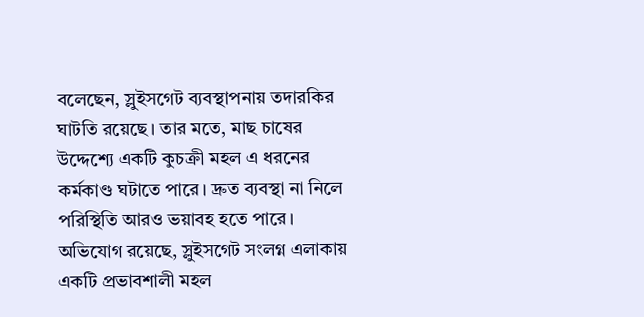বলেছেন, স্লুইসগেট ব্যবস্থাপনায় তদারকির ঘাটতি রয়েছে। তার মতে, মাছ চাষের উদ্দেশ্যে একটি কুচক্রী মহল এ ধরনের কর্মকাণ্ড ঘটাতে পারে। দ্রুত ব্যবস্থা না নিলে পরিস্থিতি আরও ভয়াবহ হতে পারে।
অভিযোগ রয়েছে, স্লুইসগেট সংলগ্ন এলাকায় একটি প্রভাবশালী মহল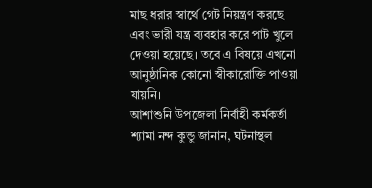মাছ ধরার স্বার্থে গেট নিয়ন্ত্রণ করছে এবং ভারী যন্ত্র ব্যবহার করে পাট খুলে দেওয়া হয়েছে। তবে এ বিষয়ে এখনো আনুষ্ঠানিক কোনো স্বীকারোক্তি পাওয়া যায়নি।
আশাশুনি উপজেলা নির্বাহী কর্মকর্তা শ্যামা নন্দ কুন্ডু জানান, ঘটনাস্থল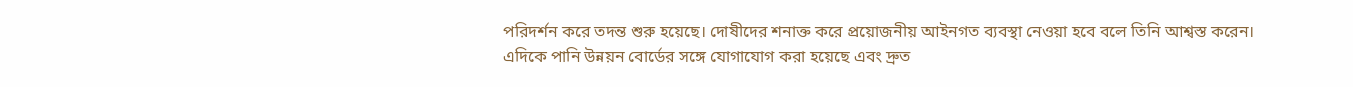পরিদর্শন করে তদন্ত শুরু হয়েছে। দোষীদের শনাক্ত করে প্রয়োজনীয় আইনগত ব্যবস্থা নেওয়া হবে বলে তিনি আশ্বস্ত করেন।
এদিকে পানি উন্নয়ন বোর্ডের সঙ্গে যোগাযোগ করা হয়েছে এবং দ্রুত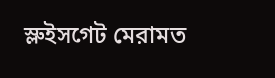স্লুইসগেট মেরামত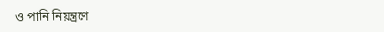ও পানি নিয়ন্ত্রণে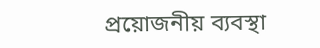প্রয়োজনীয় ব্যবস্থা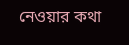নেওয়ার কথা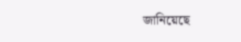জানিয়েছে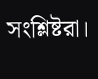সংশ্লিষ্টরা।